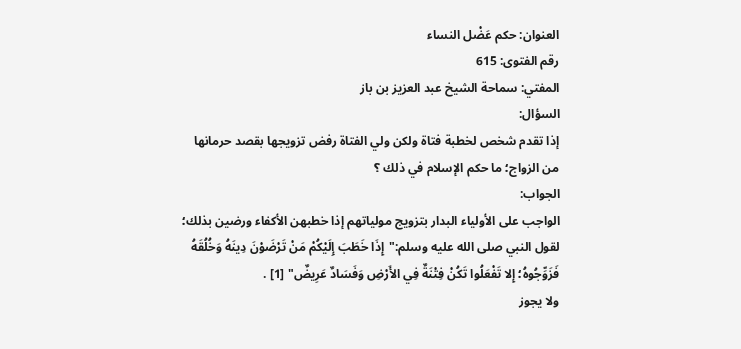العنوان: حكم عَضْل النساء
رقم الفتوى: 615
المفتي: سماحة الشيخ عبد العزيز بن باز
السؤال:
إذا تقدم شخص لخطبة فتاة ولكن ولي الفتاة رفض تزويجها بقصد حرمانها من الزواج؛ ما حكم الإسلام في ذلك ؟
الجواب:
الواجب على الأولياء البدار بتزويج مولياتهم إذا خطبهن الأكفاء ورضين بذلك؛ لقول النبي صلى الله عليه وسلم:"إِذَا خَطَبَ إِلَيْكُمْ مَنْ تَرْضَوْنَ دِينَهُ وَخُلُقَهُ فَزَوِّجُوهُ؛ إِلا تَفْعَلُوا تَكُنْ فِتْنَةٌ فِي الأَرْضِ وَفَسَادٌ عَرِيضٌ" [1] .
ولا يجوز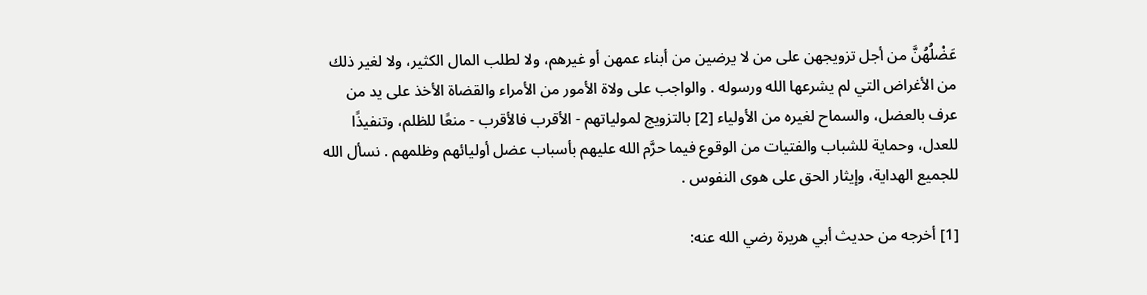عَضْلُهُنَّ من أجل تزويجهن على من لا يرضين من أبناء عمهن أو غيرهم، ولا لطلب المال الكثير، ولا لغير ذلك من الأغراض التي لم يشرعها الله ورسوله . والواجب على ولاة الأمور من الأمراء والقضاة الأخذ على يد من عرف بالعضل، والسماح لغيره من الأولياء [2] بالتزويج لمولياتهم - الأقرب فالأقرب - منعًا للظلم، وتنفيذًا للعدل، وحماية للشباب والفتيات من الوقوع فيما حرَّم الله عليهم بأسباب عضل أوليائهم وظلمهم . نسأل الله للجميع الهداية، وإيثار الحق على هوى النفوس .

[1] أخرجه من حديث أبي هريرة رضي الله عنه: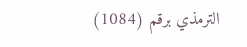الترمذي برقم (1084)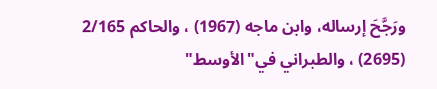ورَجَّحَ إرساله، وابن ماجه (1967) ، والحاكم 2/165 (2695) ، والطبراني في"الأوسط"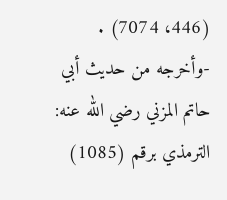(446، 7074) .
-وأخرجه من حديث أبي حاتم المزني رضي الله عنه:
الترمذي برقم (1085)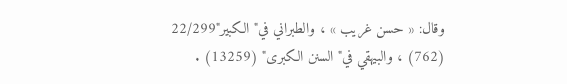وقال: « حسن غريب » ، والطبراني في"الكبير"22/299 (762) ، والبيهقي في"السنن الكبرى" (13259) .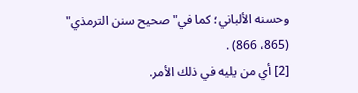وحسنه الألباني؛ كما في"صحيح سنن الترمذي" (865، 866) .
[2] أي من يليه في ذلك الأمر.